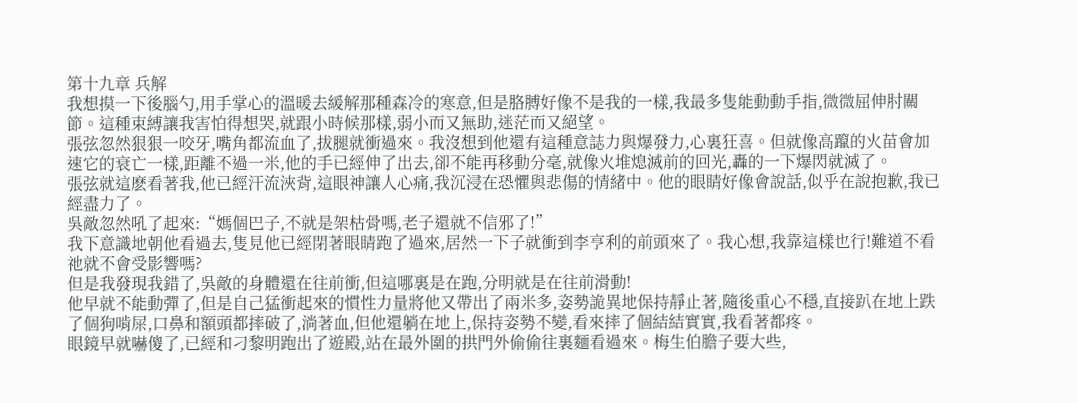第十九章 兵解
我想摸一下後腦勺,用手掌心的溫暖去緩解那種森冷的寒意,但是胳膊好像不是我的一樣,我最多隻能動動手指,微微屈伸肘關節。這種束縛讓我害怕得想哭,就跟小時候那樣,弱小而又無助,迷茫而又絕望。
張弦忽然狠狠一咬牙,嘴角都流血了,拔腿就衝過來。我沒想到他還有這種意誌力與爆發力,心裏狂喜。但就像高躥的火苗會加速它的衰亡一樣,距離不過一米,他的手已經伸了出去,卻不能再移動分毫,就像火堆熄滅前的回光,轟的一下爆閃就滅了。
張弦就這麽看著我,他已經汗流浹背,這眼神讓人心痛,我沉浸在恐懼與悲傷的情緒中。他的眼睛好像會說話,似乎在說抱歉,我已經盡力了。
吳敵忽然吼了起來:“媽個巴子,不就是架枯骨嗎,老子還就不信邪了!”
我下意識地朝他看過去,隻見他已經閉著眼睛跑了過來,居然一下子就衝到李亨利的前頭來了。我心想,我靠這樣也行!難道不看祂就不會受影響嗎?
但是我發現我錯了,吳敵的身體還在往前衝,但這哪裏是在跑,分明就是在往前滑動!
他早就不能動彈了,但是自己猛衝起來的慣性力量將他又帶出了兩米多,姿勢詭異地保持靜止著,隨後重心不穩,直接趴在地上跌了個狗啃屎,口鼻和額頭都摔破了,淌著血,但他還躺在地上,保持姿勢不變,看來摔了個結結實實,我看著都疼。
眼鏡早就嚇傻了,已經和刁黎明跑出了遊殿,站在最外圍的拱門外偷偷往裏麵看過來。梅生伯膽子要大些,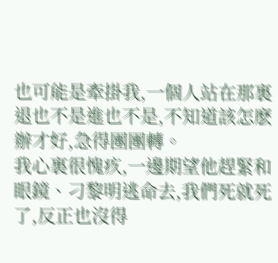也可能是牽掛我,一個人站在那裏退也不是進也不是,不知道該怎麽辦才好,急得團團轉。
我心裏很愧疚,一邊期望他趕緊和眼鏡、刁黎明逃命去,我們死就死了,反正也沒得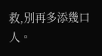救,別再多添幾口人。